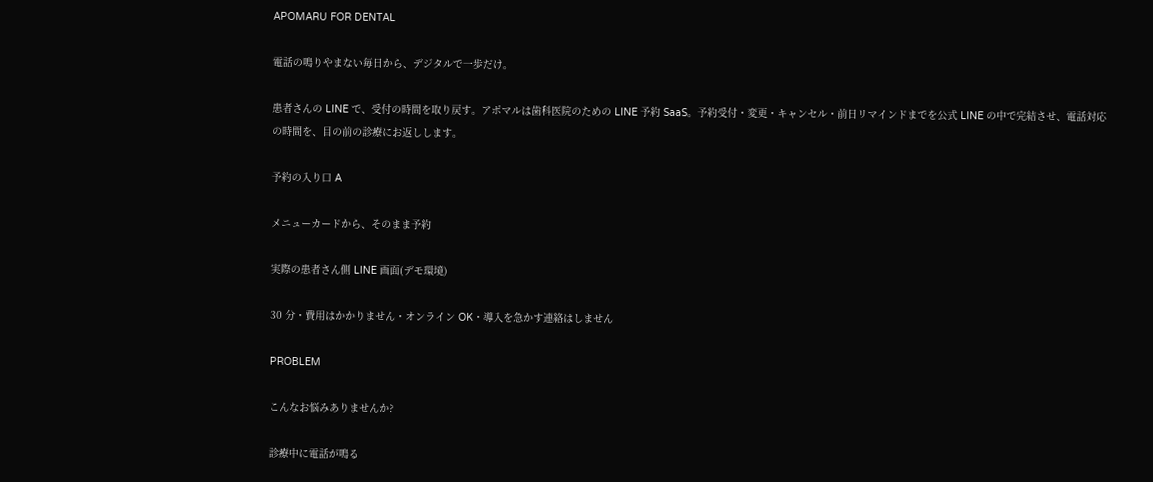APOMARU FOR DENTAL

電話の鳴りやまない毎日から、デジタルで一歩だけ。

患者さんの LINE で、受付の時間を取り戻す。アポマルは歯科医院のための LINE 予約 SaaS。予約受付・変更・キャンセル・前日リマインドまでを公式 LINE の中で完結させ、電話対応の時間を、目の前の診療にお返しします。

予約の入り口 A

メニューカードから、そのまま予約

実際の患者さん側 LINE 画面(デモ環境)

30 分・費用はかかりません・オンライン OK・導入を急かす連絡はしません

PROBLEM

こんなお悩みありませんか?

診療中に電話が鳴る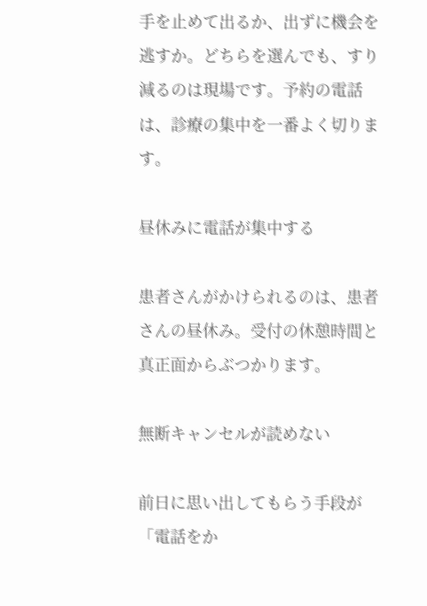手を止めて出るか、出ずに機会を逃すか。どちらを選んでも、すり減るのは現場です。予約の電話は、診療の集中を一番よく切ります。

昼休みに電話が集中する

患者さんがかけられるのは、患者さんの昼休み。受付の休憩時間と真正面からぶつかります。

無断キャンセルが読めない

前日に思い出してもらう手段が「電話をか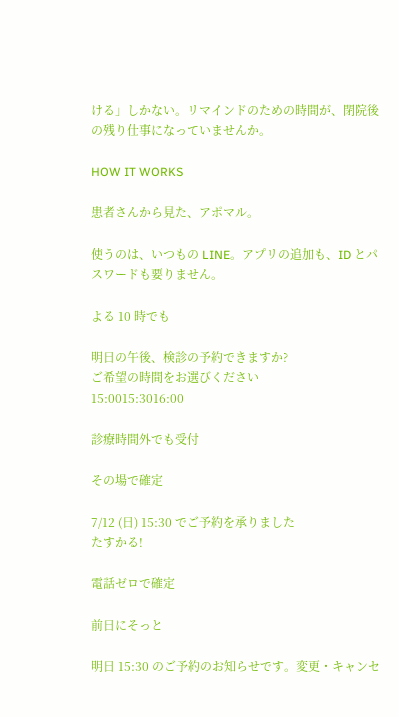ける」しかない。リマインドのための時間が、閉院後の残り仕事になっていませんか。

HOW IT WORKS

患者さんから見た、アポマル。

使うのは、いつもの LINE。アプリの追加も、ID とパスワードも要りません。

よる 10 時でも

明日の午後、検診の予約できますか?
ご希望の時間をお選びください
15:0015:3016:00

診療時間外でも受付

その場で確定

7/12 (日) 15:30 でご予約を承りました
たすかる!

電話ゼロで確定

前日にそっと

明日 15:30 のご予約のお知らせです。変更・キャンセ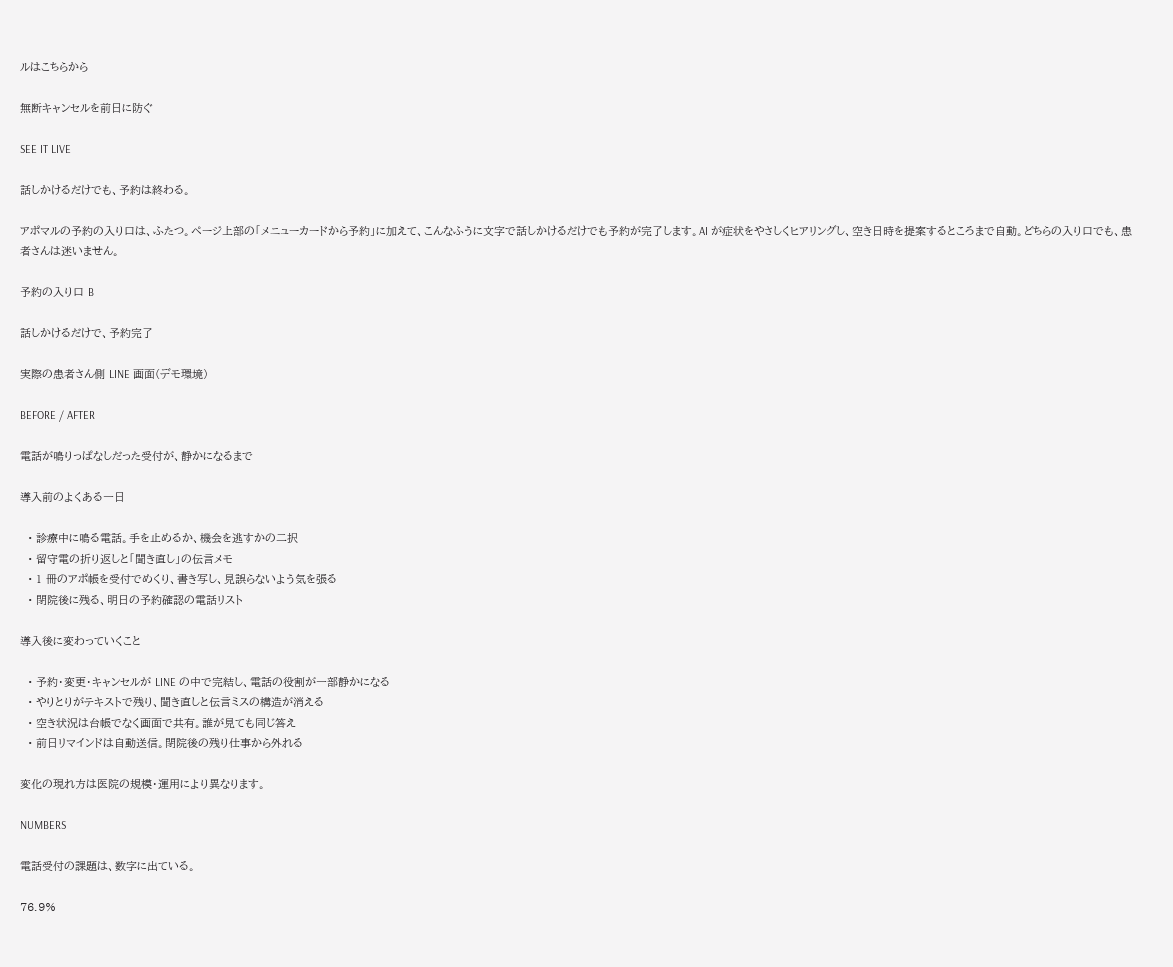ルはこちらから

無断キャンセルを前日に防ぐ

SEE IT LIVE

話しかけるだけでも、予約は終わる。

アポマルの予約の入り口は、ふたつ。ページ上部の「メニューカードから予約」に加えて、こんなふうに文字で話しかけるだけでも予約が完了します。AI が症状をやさしくヒアリングし、空き日時を提案するところまで自動。どちらの入り口でも、患者さんは迷いません。

予約の入り口 B

話しかけるだけで、予約完了

実際の患者さん側 LINE 画面(デモ環境)

BEFORE / AFTER

電話が鳴りっぱなしだった受付が、静かになるまで

導入前のよくある一日

  • 診療中に鳴る電話。手を止めるか、機会を逃すかの二択
  • 留守電の折り返しと「聞き直し」の伝言メモ
  • 1 冊のアポ帳を受付でめくり、書き写し、見誤らないよう気を張る
  • 閉院後に残る、明日の予約確認の電話リスト

導入後に変わっていくこと

  • 予約・変更・キャンセルが LINE の中で完結し、電話の役割が一部静かになる
  • やりとりがテキストで残り、聞き直しと伝言ミスの構造が消える
  • 空き状況は台帳でなく画面で共有。誰が見ても同じ答え
  • 前日リマインドは自動送信。閉院後の残り仕事から外れる

変化の現れ方は医院の規模・運用により異なります。

NUMBERS

電話受付の課題は、数字に出ている。

76.9%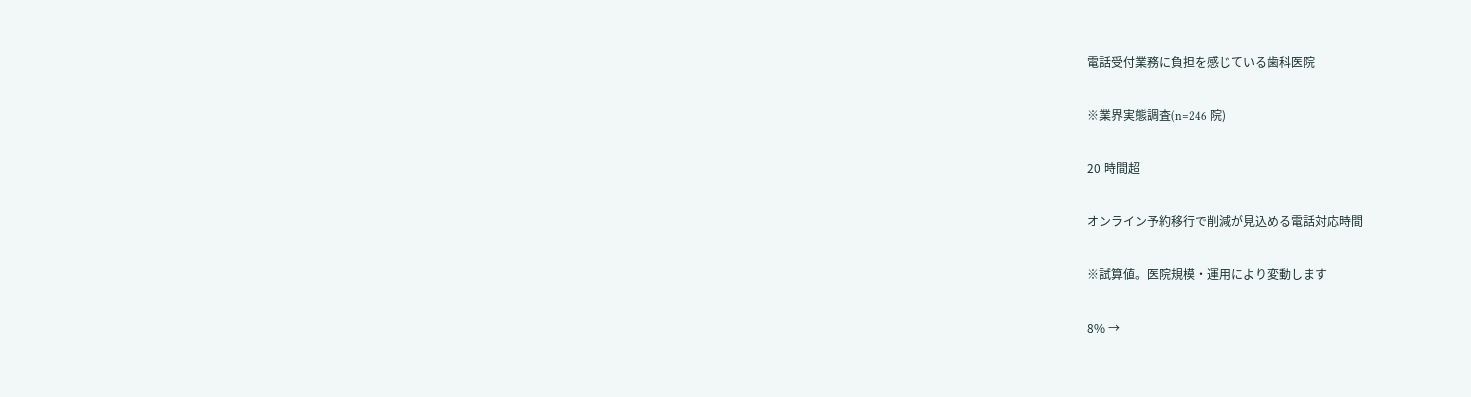電話受付業務に負担を感じている歯科医院

※業界実態調査(n=246 院)

20 時間超

オンライン予約移行で削減が見込める電話対応時間

※試算値。医院規模・運用により変動します

8% →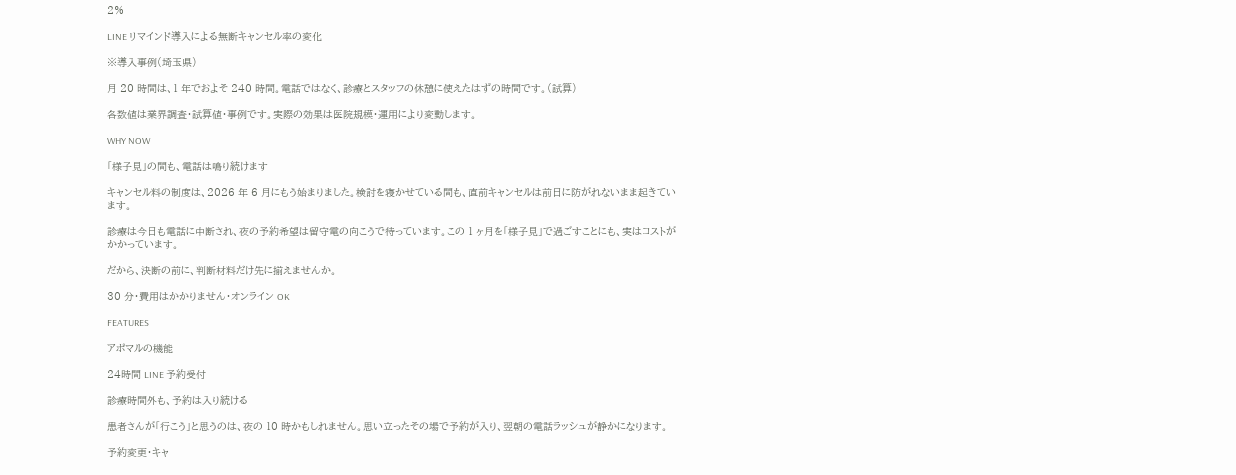2%

LINE リマインド導入による無断キャンセル率の変化

※導入事例(埼玉県)

月 20 時間は、1 年でおよそ 240 時間。電話ではなく、診療とスタッフの休憩に使えたはずの時間です。(試算)

各数値は業界調査・試算値・事例です。実際の効果は医院規模・運用により変動します。

WHY NOW

「様子見」の間も、電話は鳴り続けます

キャンセル料の制度は、2026 年 6 月にもう始まりました。検討を寝かせている間も、直前キャンセルは前日に防がれないまま起きています。

診療は今日も電話に中断され、夜の予約希望は留守電の向こうで待っています。この 1 ヶ月を「様子見」で過ごすことにも、実はコストがかかっています。

だから、決断の前に、判断材料だけ先に揃えませんか。

30 分・費用はかかりません・オンライン OK

FEATURES

アポマルの機能

24時間 LINE 予約受付

診療時間外も、予約は入り続ける

患者さんが「行こう」と思うのは、夜の 10 時かもしれません。思い立ったその場で予約が入り、翌朝の電話ラッシュが静かになります。

予約変更・キャ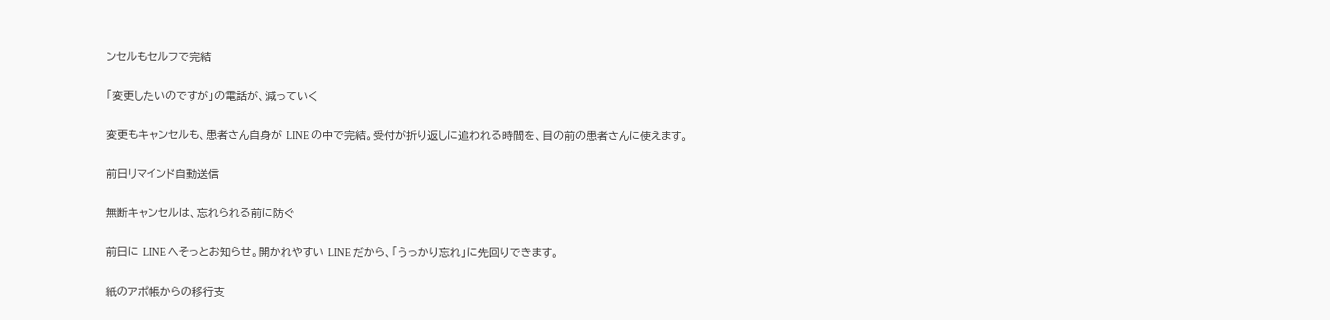ンセルもセルフで完結

「変更したいのですが」の電話が、減っていく

変更もキャンセルも、患者さん自身が LINE の中で完結。受付が折り返しに追われる時間を、目の前の患者さんに使えます。

前日リマインド自動送信

無断キャンセルは、忘れられる前に防ぐ

前日に LINE へそっとお知らせ。開かれやすい LINE だから、「うっかり忘れ」に先回りできます。

紙のアポ帳からの移行支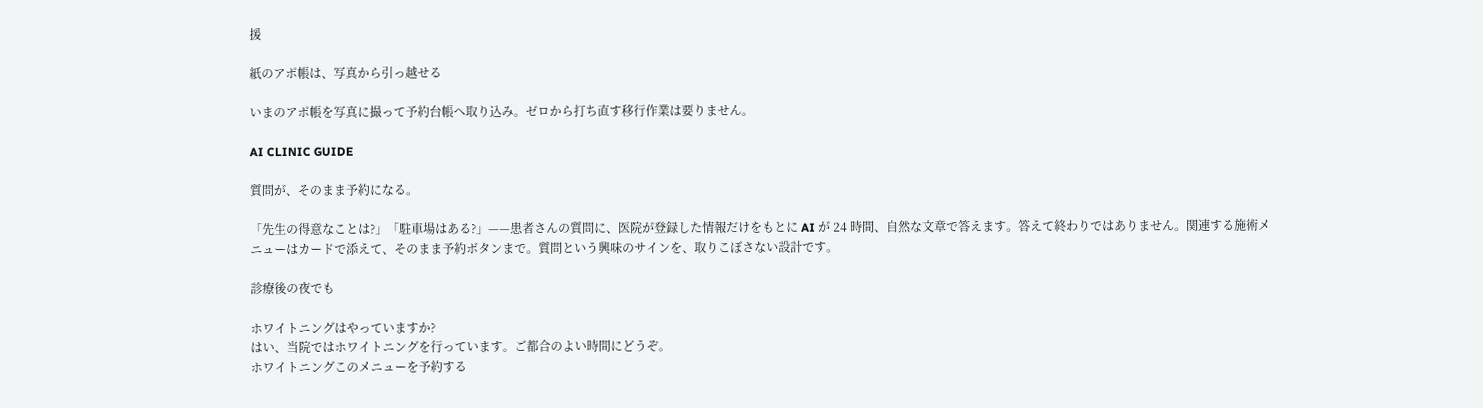援

紙のアポ帳は、写真から引っ越せる

いまのアポ帳を写真に撮って予約台帳へ取り込み。ゼロから打ち直す移行作業は要りません。

AI CLINIC GUIDE

質問が、そのまま予約になる。

「先生の得意なことは?」「駐車場はある?」——患者さんの質問に、医院が登録した情報だけをもとに AI が 24 時間、自然な文章で答えます。答えて終わりではありません。関連する施術メニューはカードで添えて、そのまま予約ボタンまで。質問という興味のサインを、取りこぼさない設計です。

診療後の夜でも

ホワイトニングはやっていますか?
はい、当院ではホワイトニングを行っています。ご都合のよい時間にどうぞ。
ホワイトニングこのメニューを予約する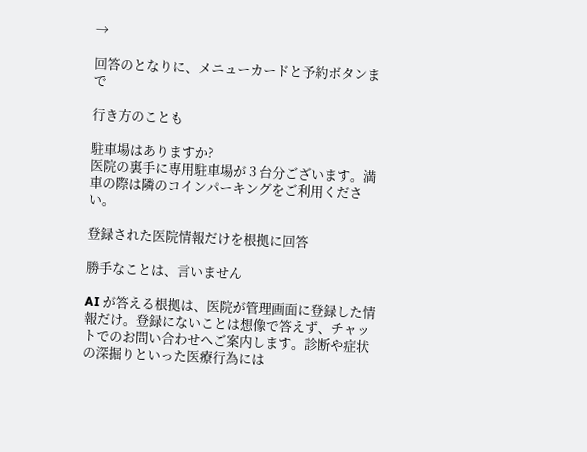→

回答のとなりに、メニューカードと予約ボタンまで

行き方のことも

駐車場はありますか?
医院の裏手に専用駐車場が 3 台分ございます。満車の際は隣のコインパーキングをご利用ください。

登録された医院情報だけを根拠に回答

勝手なことは、言いません

AI が答える根拠は、医院が管理画面に登録した情報だけ。登録にないことは想像で答えず、チャットでのお問い合わせへご案内します。診断や症状の深掘りといった医療行為には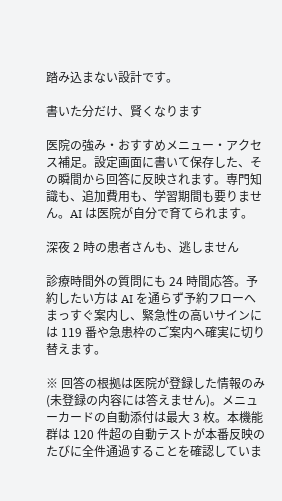踏み込まない設計です。

書いた分だけ、賢くなります

医院の強み・おすすめメニュー・アクセス補足。設定画面に書いて保存した、その瞬間から回答に反映されます。専門知識も、追加費用も、学習期間も要りません。AI は医院が自分で育てられます。

深夜 2 時の患者さんも、逃しません

診療時間外の質問にも 24 時間応答。予約したい方は AI を通らず予約フローへまっすぐ案内し、緊急性の高いサインには 119 番や急患枠のご案内へ確実に切り替えます。

※ 回答の根拠は医院が登録した情報のみ(未登録の内容には答えません)。メニューカードの自動添付は最大 3 枚。本機能群は 120 件超の自動テストが本番反映のたびに全件通過することを確認していま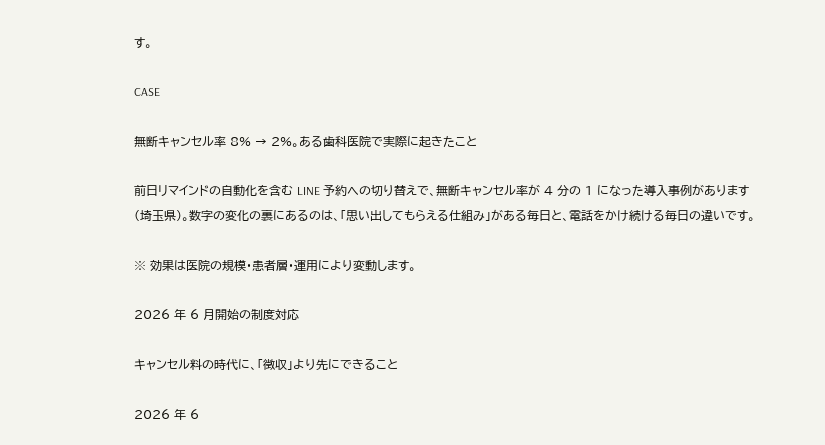す。

CASE

無断キャンセル率 8% → 2%。ある歯科医院で実際に起きたこと

前日リマインドの自動化を含む LINE 予約への切り替えで、無断キャンセル率が 4 分の 1 になった導入事例があります(埼玉県)。数字の変化の裏にあるのは、「思い出してもらえる仕組み」がある毎日と、電話をかけ続ける毎日の違いです。

※ 効果は医院の規模・患者層・運用により変動します。

2026 年 6 月開始の制度対応

キャンセル料の時代に、「徴収」より先にできること

2026 年 6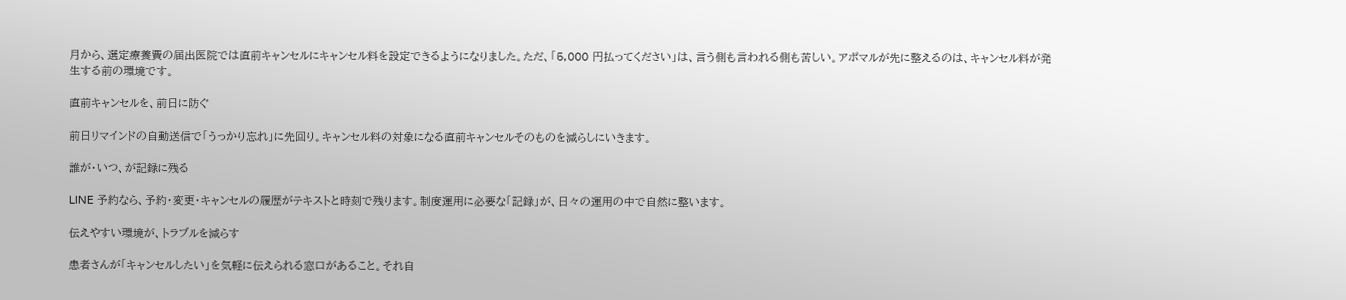月から、選定療養費の届出医院では直前キャンセルにキャンセル料を設定できるようになりました。ただ、「5,000 円払ってください」は、言う側も言われる側も苦しい。アポマルが先に整えるのは、キャンセル料が発生する前の環境です。

直前キャンセルを、前日に防ぐ

前日リマインドの自動送信で「うっかり忘れ」に先回り。キャンセル料の対象になる直前キャンセルそのものを減らしにいきます。

誰が・いつ、が記録に残る

LINE 予約なら、予約・変更・キャンセルの履歴がテキストと時刻で残ります。制度運用に必要な「記録」が、日々の運用の中で自然に整います。

伝えやすい環境が、トラブルを減らす

患者さんが「キャンセルしたい」を気軽に伝えられる窓口があること。それ自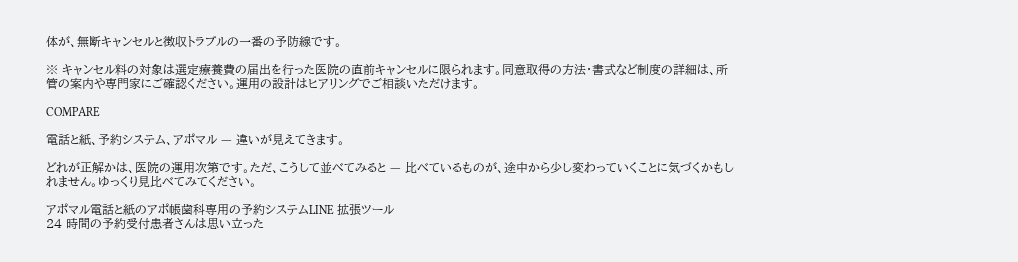体が、無断キャンセルと徴収トラブルの一番の予防線です。

※ キャンセル料の対象は選定療養費の届出を行った医院の直前キャンセルに限られます。同意取得の方法・書式など制度の詳細は、所管の案内や専門家にご確認ください。運用の設計はヒアリングでご相談いただけます。

COMPARE

電話と紙、予約システム、アポマル — 違いが見えてきます。

どれが正解かは、医院の運用次第です。ただ、こうして並べてみると — 比べているものが、途中から少し変わっていくことに気づくかもしれません。ゆっくり見比べてみてください。

アポマル電話と紙のアポ帳歯科専用の予約システムLINE 拡張ツール
24 時間の予約受付患者さんは思い立った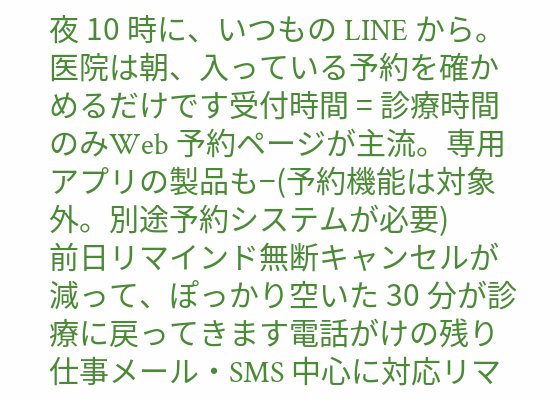夜 10 時に、いつもの LINE から。医院は朝、入っている予約を確かめるだけです受付時間 = 診療時間のみWeb 予約ページが主流。専用アプリの製品も−(予約機能は対象外。別途予約システムが必要)
前日リマインド無断キャンセルが減って、ぽっかり空いた 30 分が診療に戻ってきます電話がけの残り仕事メール・SMS 中心に対応リマ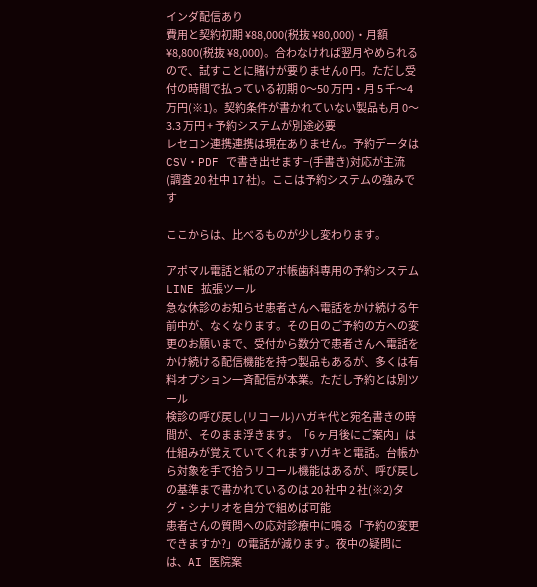インダ配信あり
費用と契約初期 ¥88,000(税抜 ¥80,000)・月額 ¥8,800(税抜 ¥8,000)。合わなければ翌月やめられるので、試すことに賭けが要りません0 円。ただし受付の時間で払っている初期 0〜50 万円・月 5 千〜4 万円(※1)。契約条件が書かれていない製品も月 0〜3.3 万円 + 予約システムが別途必要
レセコン連携連携は現在ありません。予約データは CSV・PDF で書き出せます−(手書き)対応が主流(調査 20 社中 17 社)。ここは予約システムの強みです

ここからは、比べるものが少し変わります。

アポマル電話と紙のアポ帳歯科専用の予約システムLINE 拡張ツール
急な休診のお知らせ患者さんへ電話をかけ続ける午前中が、なくなります。その日のご予約の方への変更のお願いまで、受付から数分で患者さんへ電話をかけ続ける配信機能を持つ製品もあるが、多くは有料オプション一斉配信が本業。ただし予約とは別ツール
検診の呼び戻し(リコール)ハガキ代と宛名書きの時間が、そのまま浮きます。「6 ヶ月後にご案内」は仕組みが覚えていてくれますハガキと電話。台帳から対象を手で拾うリコール機能はあるが、呼び戻しの基準まで書かれているのは 20 社中 2 社(※2)タグ・シナリオを自分で組めば可能
患者さんの質問への応対診療中に鳴る「予約の変更できますか?」の電話が減ります。夜中の疑問には、AI 医院案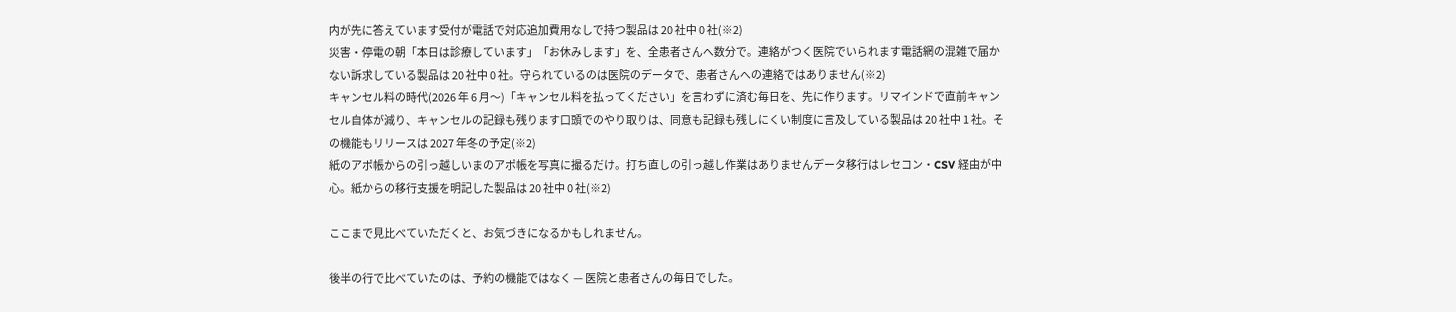内が先に答えています受付が電話で対応追加費用なしで持つ製品は 20 社中 0 社(※2)
災害・停電の朝「本日は診療しています」「お休みします」を、全患者さんへ数分で。連絡がつく医院でいられます電話網の混雑で届かない訴求している製品は 20 社中 0 社。守られているのは医院のデータで、患者さんへの連絡ではありません(※2)
キャンセル料の時代(2026 年 6 月〜)「キャンセル料を払ってください」を言わずに済む毎日を、先に作ります。リマインドで直前キャンセル自体が減り、キャンセルの記録も残ります口頭でのやり取りは、同意も記録も残しにくい制度に言及している製品は 20 社中 1 社。その機能もリリースは 2027 年冬の予定(※2)
紙のアポ帳からの引っ越しいまのアポ帳を写真に撮るだけ。打ち直しの引っ越し作業はありませんデータ移行はレセコン・CSV 経由が中心。紙からの移行支援を明記した製品は 20 社中 0 社(※2)

ここまで見比べていただくと、お気づきになるかもしれません。

後半の行で比べていたのは、予約の機能ではなく — 医院と患者さんの毎日でした。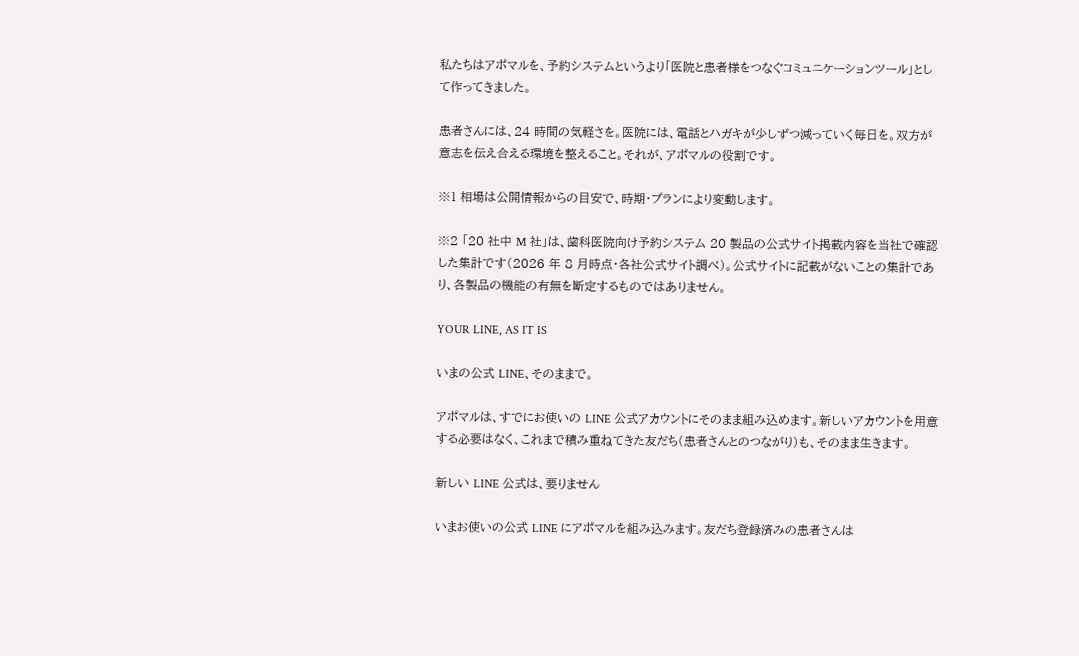私たちはアポマルを、予約システムというより「医院と患者様をつなぐコミュニケーションツール」として作ってきました。

患者さんには、24 時間の気軽さを。医院には、電話とハガキが少しずつ減っていく毎日を。双方が意志を伝え合える環境を整えること。それが、アポマルの役割です。

※1 相場は公開情報からの目安で、時期・プランにより変動します。

※2 「20 社中 M 社」は、歯科医院向け予約システム 20 製品の公式サイト掲載内容を当社で確認した集計です(2026 年 8 月時点・各社公式サイト調べ)。公式サイトに記載がないことの集計であり、各製品の機能の有無を断定するものではありません。

YOUR LINE, AS IT IS

いまの公式 LINE、そのままで。

アポマルは、すでにお使いの LINE 公式アカウントにそのまま組み込めます。新しいアカウントを用意する必要はなく、これまで積み重ねてきた友だち(患者さんとのつながり)も、そのまま生きます。

新しい LINE 公式は、要りません

いまお使いの公式 LINE にアポマルを組み込みます。友だち登録済みの患者さんは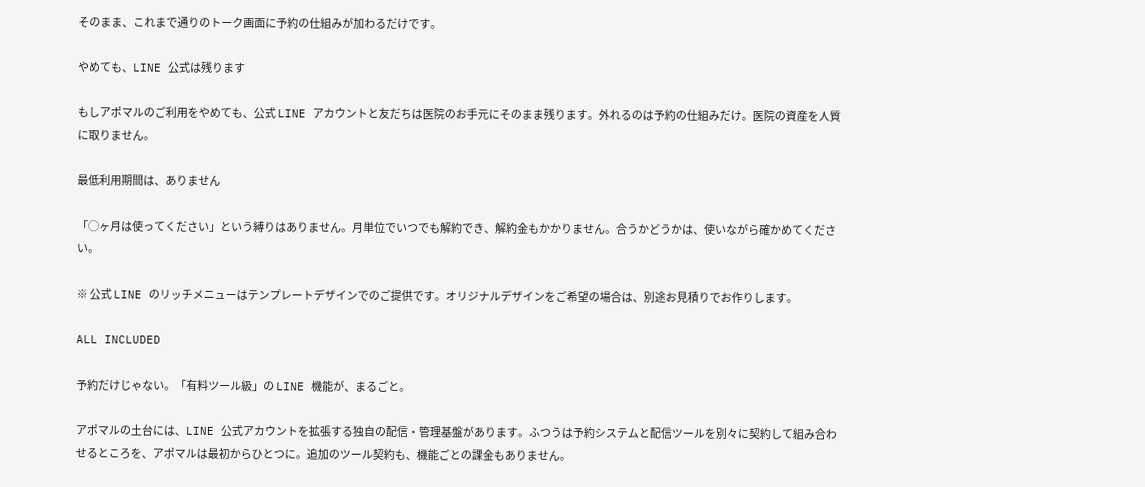そのまま、これまで通りのトーク画面に予約の仕組みが加わるだけです。

やめても、LINE 公式は残ります

もしアポマルのご利用をやめても、公式 LINE アカウントと友だちは医院のお手元にそのまま残ります。外れるのは予約の仕組みだけ。医院の資産を人質に取りません。

最低利用期間は、ありません

「◯ヶ月は使ってください」という縛りはありません。月単位でいつでも解約でき、解約金もかかりません。合うかどうかは、使いながら確かめてください。

※ 公式 LINE のリッチメニューはテンプレートデザインでのご提供です。オリジナルデザインをご希望の場合は、別途お見積りでお作りします。

ALL INCLUDED

予約だけじゃない。「有料ツール級」の LINE 機能が、まるごと。

アポマルの土台には、LINE 公式アカウントを拡張する独自の配信・管理基盤があります。ふつうは予約システムと配信ツールを別々に契約して組み合わせるところを、アポマルは最初からひとつに。追加のツール契約も、機能ごとの課金もありません。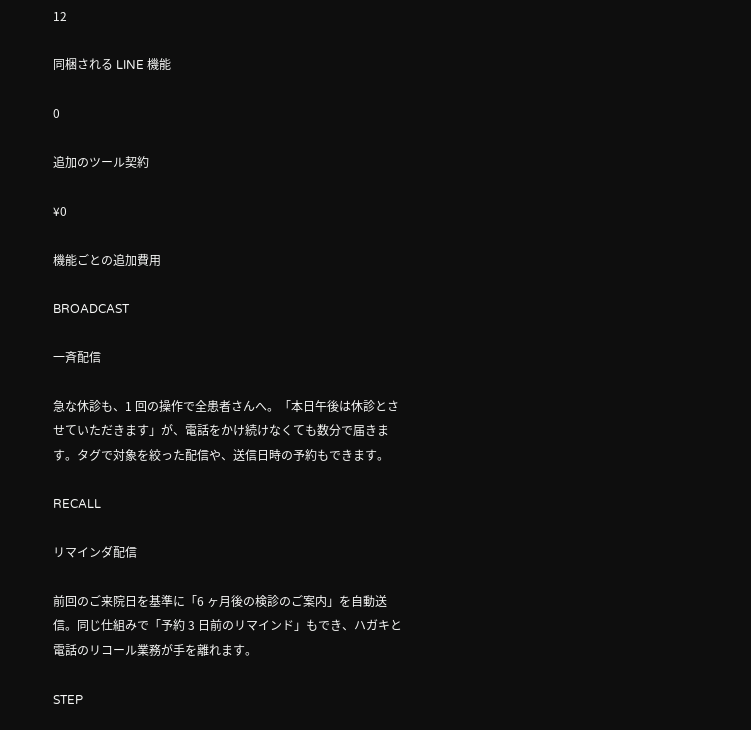12

同梱される LINE 機能

0

追加のツール契約

¥0

機能ごとの追加費用

BROADCAST

一斉配信

急な休診も、1 回の操作で全患者さんへ。「本日午後は休診とさせていただきます」が、電話をかけ続けなくても数分で届きます。タグで対象を絞った配信や、送信日時の予約もできます。

RECALL

リマインダ配信

前回のご来院日を基準に「6 ヶ月後の検診のご案内」を自動送信。同じ仕組みで「予約 3 日前のリマインド」もでき、ハガキと電話のリコール業務が手を離れます。

STEP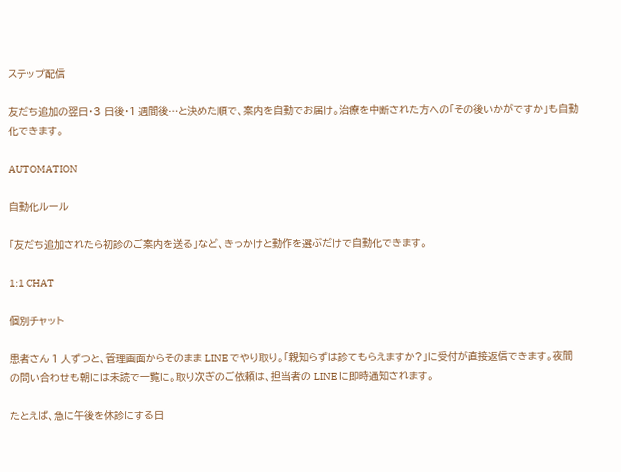ステップ配信

友だち追加の翌日・3 日後・1 週間後…と決めた順で、案内を自動でお届け。治療を中断された方への「その後いかがですか」も自動化できます。

AUTOMATION

自動化ルール

「友だち追加されたら初診のご案内を送る」など、きっかけと動作を選ぶだけで自動化できます。

1:1 CHAT

個別チャット

患者さん 1 人ずつと、管理画面からそのまま LINE でやり取り。「親知らずは診てもらえますか?」に受付が直接返信できます。夜間の問い合わせも朝には未読で一覧に。取り次ぎのご依頼は、担当者の LINE に即時通知されます。

たとえば、急に午後を休診にする日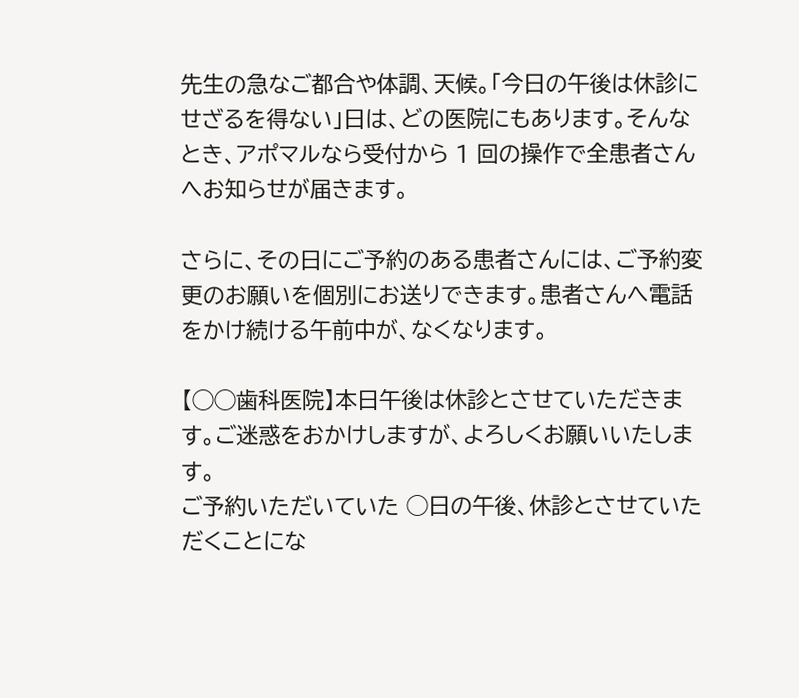先生の急なご都合や体調、天候。「今日の午後は休診にせざるを得ない」日は、どの医院にもあります。そんなとき、アポマルなら受付から 1 回の操作で全患者さんへお知らせが届きます。

さらに、その日にご予約のある患者さんには、ご予約変更のお願いを個別にお送りできます。患者さんへ電話をかけ続ける午前中が、なくなります。

【◯◯歯科医院】本日午後は休診とさせていただきます。ご迷惑をおかけしますが、よろしくお願いいたします。
ご予約いただいていた ◯日の午後、休診とさせていただくことにな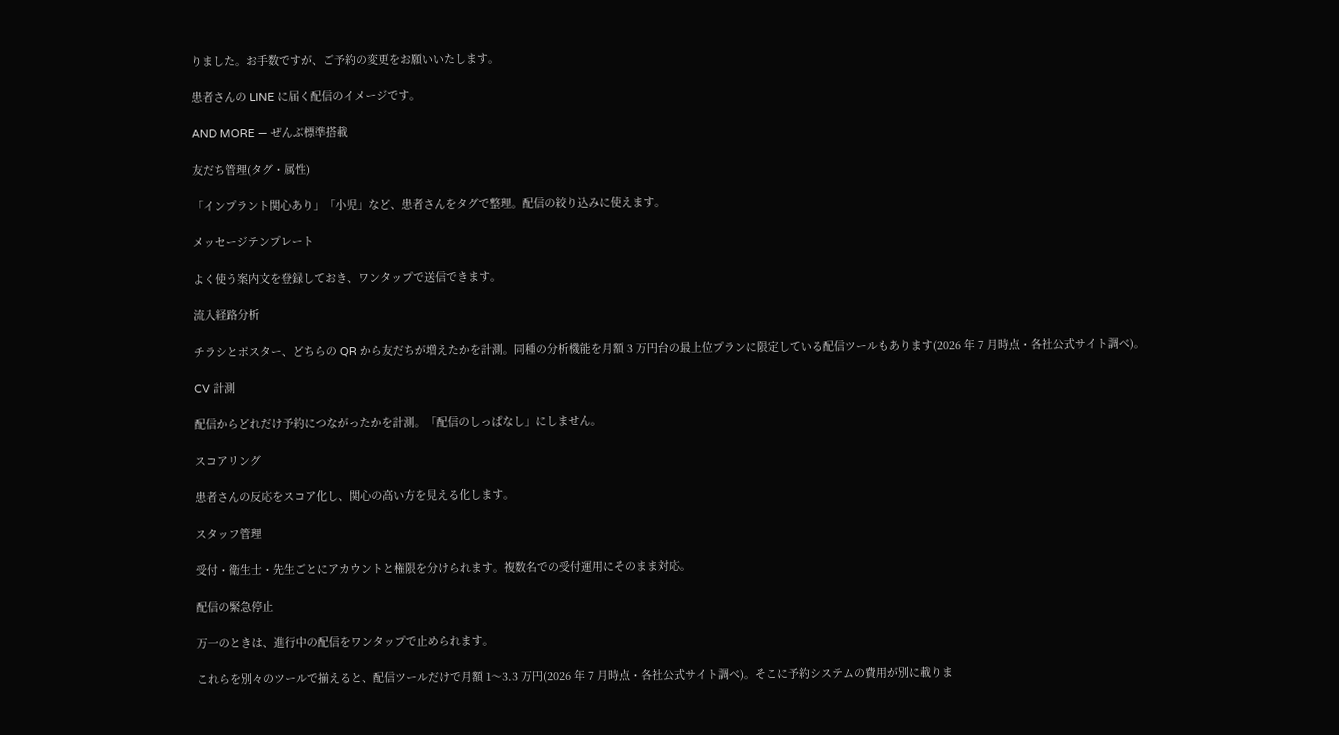りました。お手数ですが、ご予約の変更をお願いいたします。

患者さんの LINE に届く配信のイメージです。

AND MORE — ぜんぶ標準搭載

友だち管理(タグ・属性)

「インプラント関心あり」「小児」など、患者さんをタグで整理。配信の絞り込みに使えます。

メッセージテンプレート

よく使う案内文を登録しておき、ワンタップで送信できます。

流入経路分析

チラシとポスター、どちらの QR から友だちが増えたかを計測。同種の分析機能を月額 3 万円台の最上位プランに限定している配信ツールもあります(2026 年 7 月時点・各社公式サイト調べ)。

CV 計測

配信からどれだけ予約につながったかを計測。「配信のしっぱなし」にしません。

スコアリング

患者さんの反応をスコア化し、関心の高い方を見える化します。

スタッフ管理

受付・衛生士・先生ごとにアカウントと権限を分けられます。複数名での受付運用にそのまま対応。

配信の緊急停止

万一のときは、進行中の配信をワンタップで止められます。

これらを別々のツールで揃えると、配信ツールだけで月額 1〜3.3 万円(2026 年 7 月時点・各社公式サイト調べ)。そこに予約システムの費用が別に載りま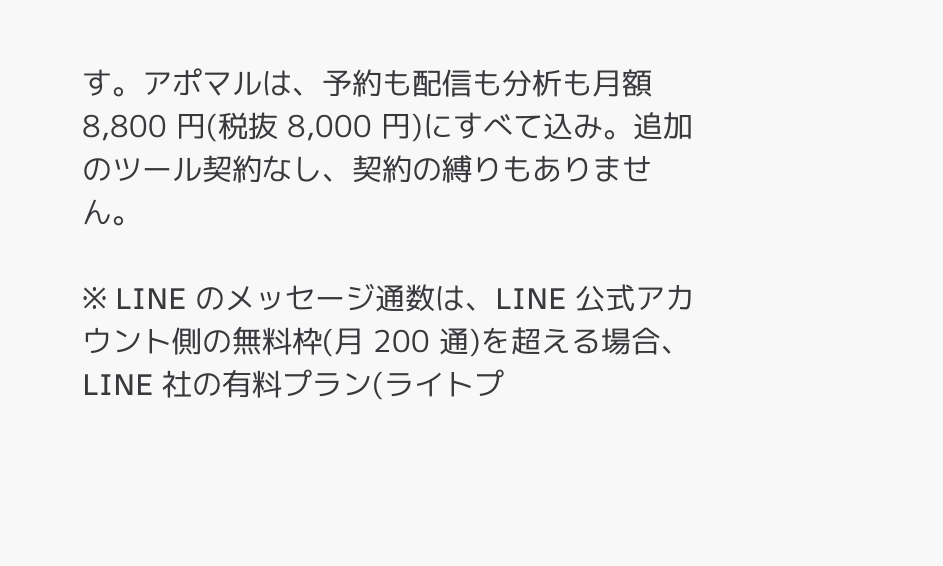す。アポマルは、予約も配信も分析も月額 8,800 円(税抜 8,000 円)にすべて込み。追加のツール契約なし、契約の縛りもありません。

※ LINE のメッセージ通数は、LINE 公式アカウント側の無料枠(月 200 通)を超える場合、LINE 社の有料プラン(ライトプ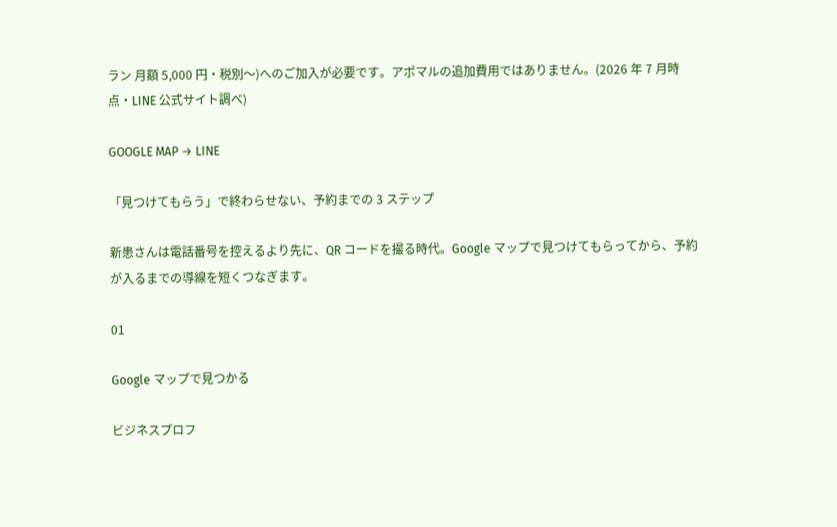ラン 月額 5,000 円・税別〜)へのご加入が必要です。アポマルの追加費用ではありません。(2026 年 7 月時点・LINE 公式サイト調べ)

GOOGLE MAP → LINE

「見つけてもらう」で終わらせない、予約までの 3 ステップ

新患さんは電話番号を控えるより先に、QR コードを撮る時代。Google マップで見つけてもらってから、予約が入るまでの導線を短くつなぎます。

01

Google マップで見つかる

ビジネスプロフ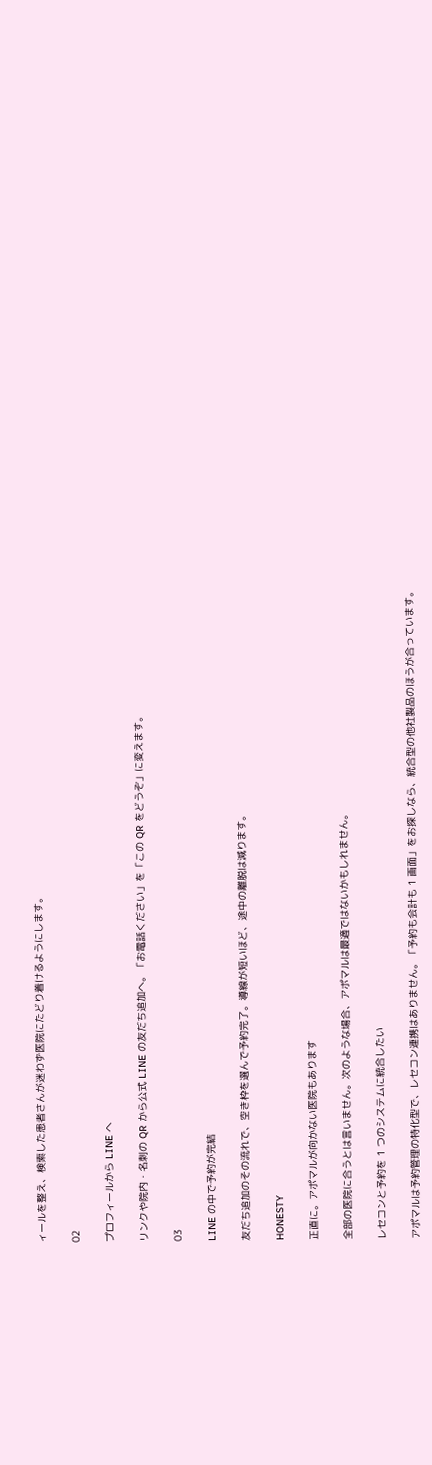ィールを整え、検索した患者さんが迷わず医院にたどり着けるようにします。

02

プロフィールから LINE へ

リンクや院内・名刺の QR から公式 LINE の友だち追加へ。「お電話ください」を「この QR をどうぞ」に変えます。

03

LINE の中で予約が完結

友だち追加のその流れで、空き枠を選んで予約完了。導線が短いほど、途中の離脱は減ります。

HONESTY

正直に。アポマルが向かない医院もあります

全部の医院に合うとは言いません。次のような場合、アポマルは最適ではないかもしれません。

レセコンと予約を 1 つのシステムに統合したい

アポマルは予約管理の特化型で、レセコン連携はありません。「予約も会計も 1 画面」をお探しなら、統合型の他社製品のほうが合っています。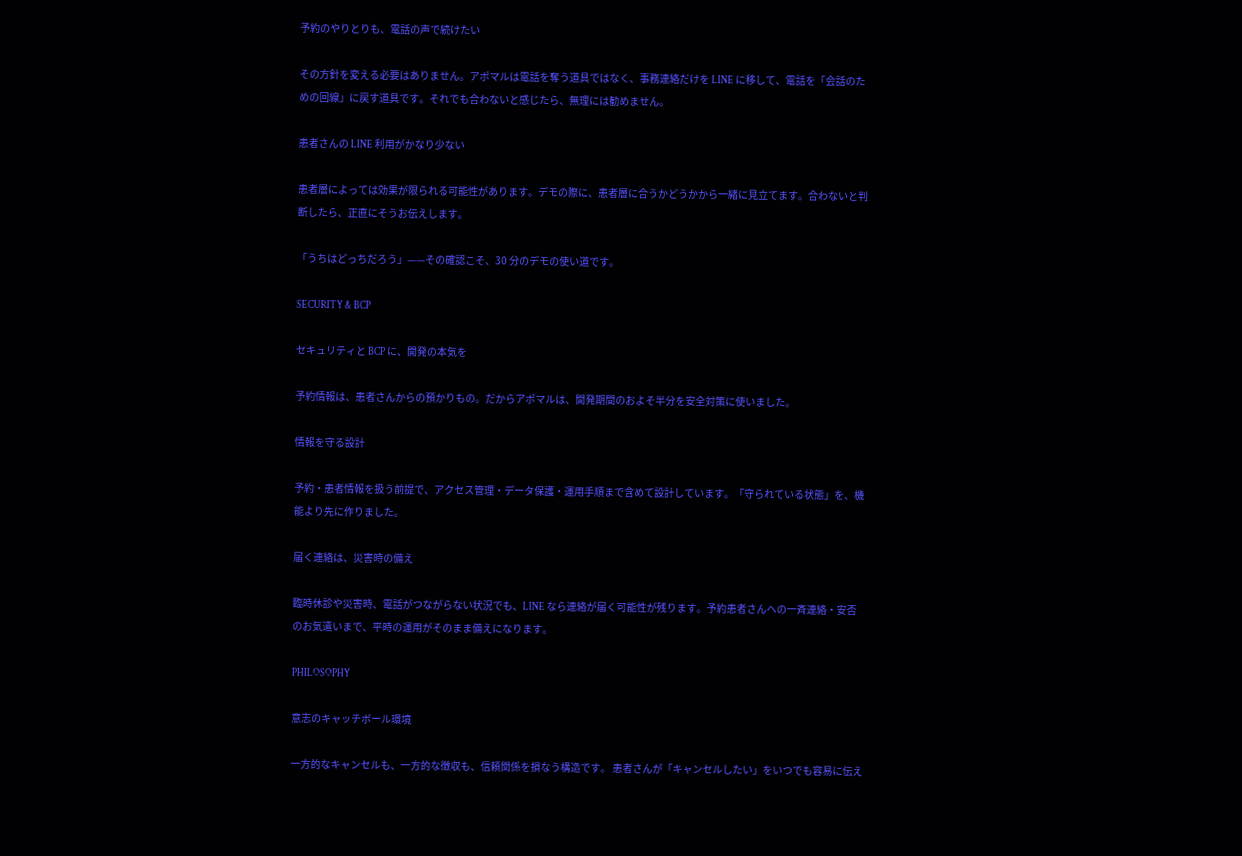予約のやりとりも、電話の声で続けたい

その方針を変える必要はありません。アポマルは電話を奪う道具ではなく、事務連絡だけを LINE に移して、電話を「会話のための回線」に戻す道具です。それでも合わないと感じたら、無理には勧めません。

患者さんの LINE 利用がかなり少ない

患者層によっては効果が限られる可能性があります。デモの際に、患者層に合うかどうかから一緒に見立てます。合わないと判断したら、正直にそうお伝えします。

「うちはどっちだろう」——その確認こそ、30 分のデモの使い道です。

SECURITY & BCP

セキュリティと BCP に、開発の本気を

予約情報は、患者さんからの預かりもの。だからアポマルは、開発期間のおよそ半分を安全対策に使いました。

情報を守る設計

予約・患者情報を扱う前提で、アクセス管理・データ保護・運用手順まで含めて設計しています。「守られている状態」を、機能より先に作りました。

届く連絡は、災害時の備え

臨時休診や災害時、電話がつながらない状況でも、LINE なら連絡が届く可能性が残ります。予約患者さんへの一斉連絡・安否のお気遣いまで、平時の運用がそのまま備えになります。

PHILOSOPHY

意志のキャッチボール環境

一方的なキャンセルも、一方的な徴収も、信頼関係を損なう構造です。 患者さんが「キャンセルしたい」をいつでも容易に伝え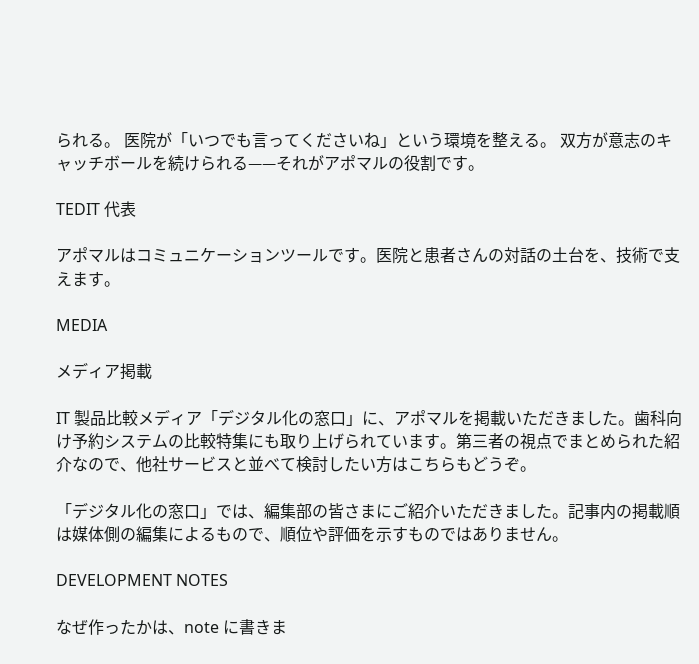られる。 医院が「いつでも言ってくださいね」という環境を整える。 双方が意志のキャッチボールを続けられる——それがアポマルの役割です。

TEDIT 代表

アポマルはコミュニケーションツールです。医院と患者さんの対話の土台を、技術で支えます。

MEDIA

メディア掲載

IT 製品比較メディア「デジタル化の窓口」に、アポマルを掲載いただきました。歯科向け予約システムの比較特集にも取り上げられています。第三者の視点でまとめられた紹介なので、他社サービスと並べて検討したい方はこちらもどうぞ。

「デジタル化の窓口」では、編集部の皆さまにご紹介いただきました。記事内の掲載順は媒体側の編集によるもので、順位や評価を示すものではありません。

DEVELOPMENT NOTES

なぜ作ったかは、note に書きま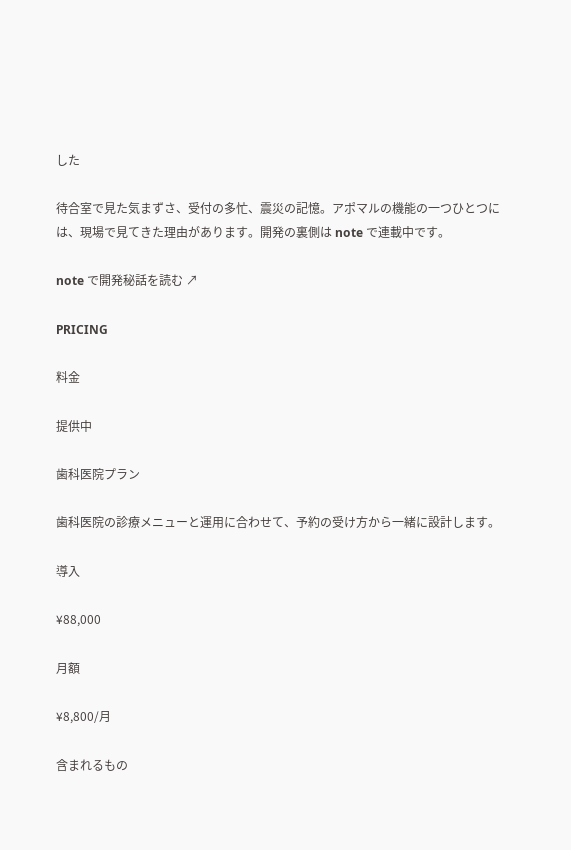した

待合室で見た気まずさ、受付の多忙、震災の記憶。アポマルの機能の一つひとつには、現場で見てきた理由があります。開発の裏側は note で連載中です。

note で開発秘話を読む ↗

PRICING

料金

提供中

歯科医院プラン

歯科医院の診療メニューと運用に合わせて、予約の受け方から一緒に設計します。

導入

¥88,000

月額

¥8,800/月

含まれるもの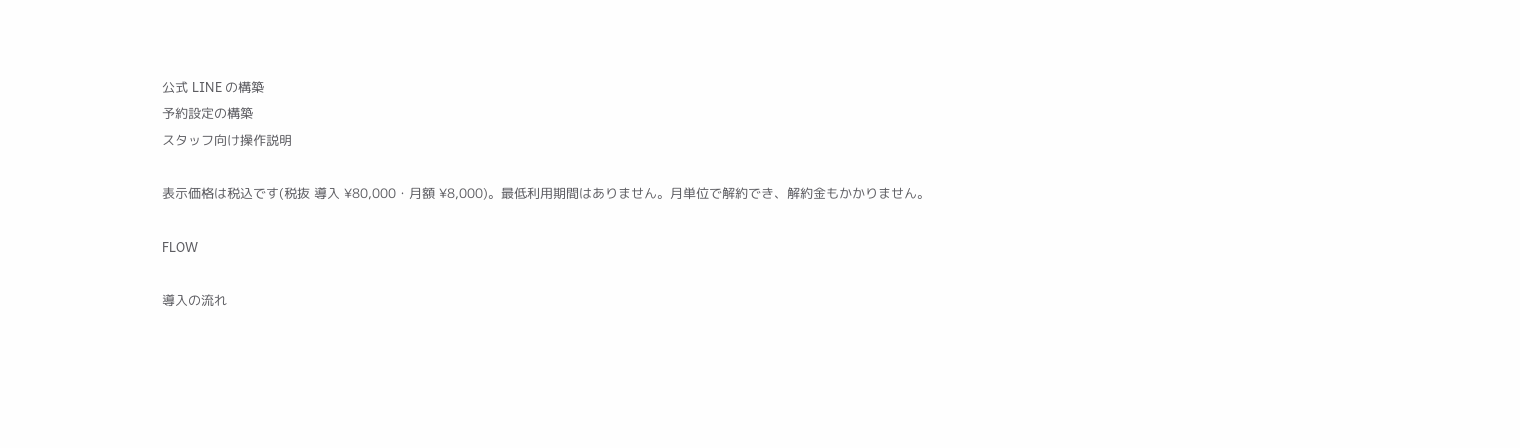公式 LINE の構築
予約設定の構築
スタッフ向け操作説明

表示価格は税込です(税抜 導入 ¥80,000・月額 ¥8,000)。最低利用期間はありません。月単位で解約でき、解約金もかかりません。

FLOW

導入の流れ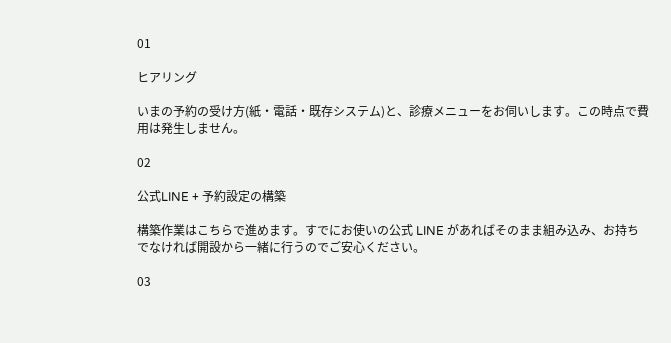01

ヒアリング

いまの予約の受け方(紙・電話・既存システム)と、診療メニューをお伺いします。この時点で費用は発生しません。

02

公式LINE + 予約設定の構築

構築作業はこちらで進めます。すでにお使いの公式 LINE があればそのまま組み込み、お持ちでなければ開設から一緒に行うのでご安心ください。

03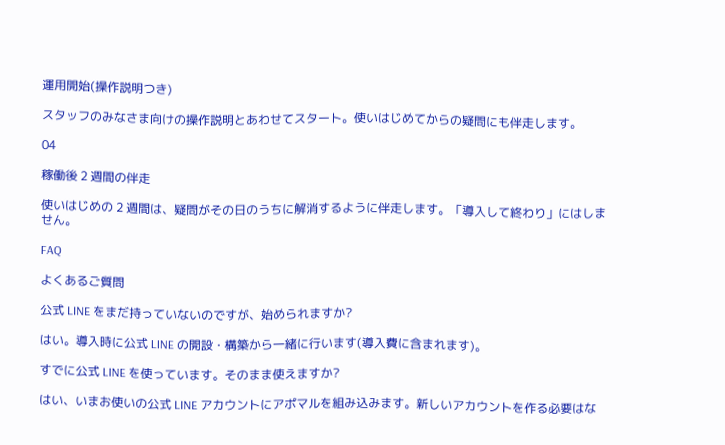運用開始(操作説明つき)

スタッフのみなさま向けの操作説明とあわせてスタート。使いはじめてからの疑問にも伴走します。

04

稼働後 2 週間の伴走

使いはじめの 2 週間は、疑問がその日のうちに解消するように伴走します。「導入して終わり」にはしません。

FAQ

よくあるご質問

公式 LINE をまだ持っていないのですが、始められますか?

はい。導入時に公式 LINE の開設・構築から一緒に行います(導入費に含まれます)。

すでに公式 LINE を使っています。そのまま使えますか?

はい、いまお使いの公式 LINE アカウントにアポマルを組み込みます。新しいアカウントを作る必要はな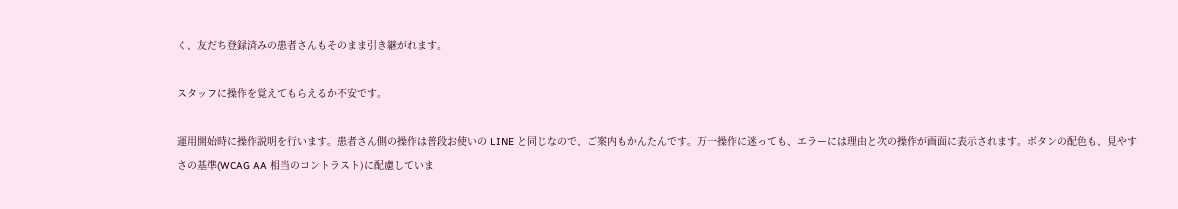く、友だち登録済みの患者さんもそのまま引き継がれます。

スタッフに操作を覚えてもらえるか不安です。

運用開始時に操作説明を行います。患者さん側の操作は普段お使いの LINE と同じなので、ご案内もかんたんです。万一操作に迷っても、エラーには理由と次の操作が画面に表示されます。ボタンの配色も、見やすさの基準(WCAG AA 相当のコントラスト)に配慮していま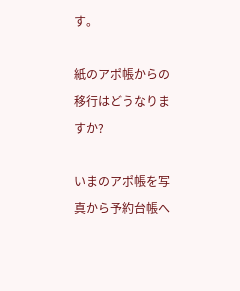す。

紙のアポ帳からの移行はどうなりますか?

いまのアポ帳を写真から予約台帳へ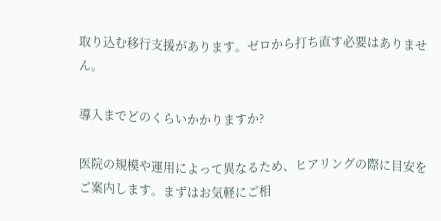取り込む移行支援があります。ゼロから打ち直す必要はありません。

導入までどのくらいかかりますか?

医院の規模や運用によって異なるため、ヒアリングの際に目安をご案内します。まずはお気軽にご相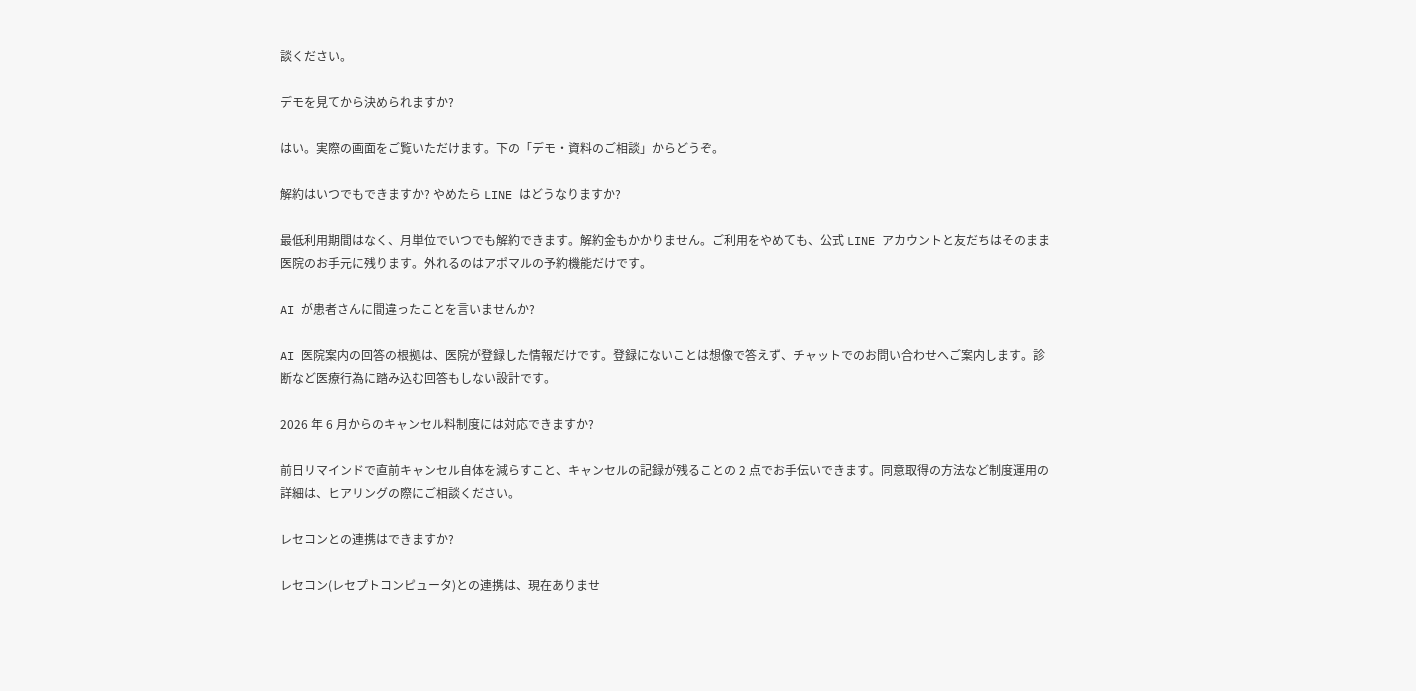談ください。

デモを見てから決められますか?

はい。実際の画面をご覧いただけます。下の「デモ・資料のご相談」からどうぞ。

解約はいつでもできますか? やめたら LINE はどうなりますか?

最低利用期間はなく、月単位でいつでも解約できます。解約金もかかりません。ご利用をやめても、公式 LINE アカウントと友だちはそのまま医院のお手元に残ります。外れるのはアポマルの予約機能だけです。

AI が患者さんに間違ったことを言いませんか?

AI 医院案内の回答の根拠は、医院が登録した情報だけです。登録にないことは想像で答えず、チャットでのお問い合わせへご案内します。診断など医療行為に踏み込む回答もしない設計です。

2026 年 6 月からのキャンセル料制度には対応できますか?

前日リマインドで直前キャンセル自体を減らすこと、キャンセルの記録が残ることの 2 点でお手伝いできます。同意取得の方法など制度運用の詳細は、ヒアリングの際にご相談ください。

レセコンとの連携はできますか?

レセコン(レセプトコンピュータ)との連携は、現在ありませ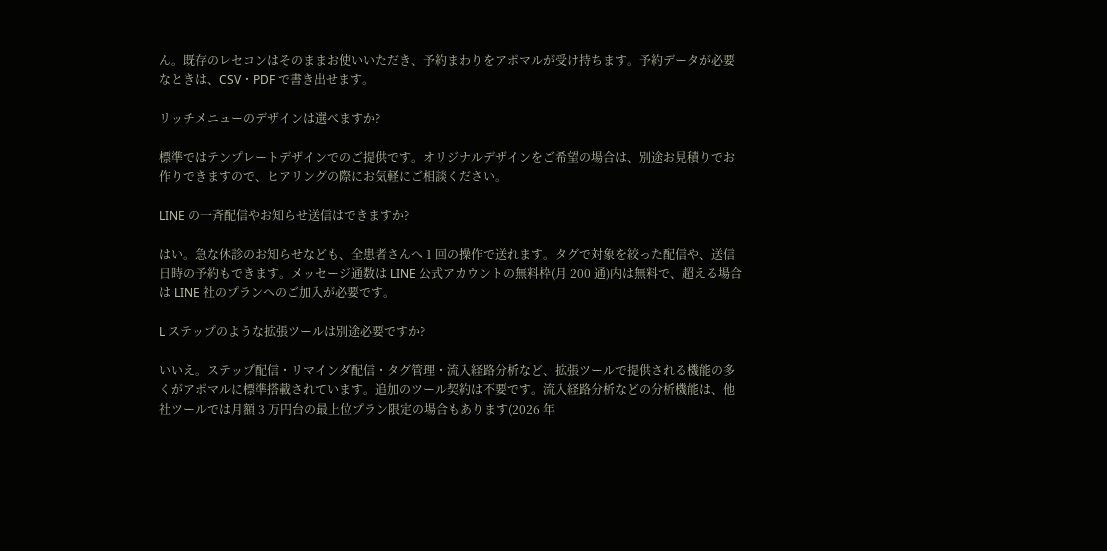ん。既存のレセコンはそのままお使いいただき、予約まわりをアポマルが受け持ちます。予約データが必要なときは、CSV・PDF で書き出せます。

リッチメニューのデザインは選べますか?

標準ではテンプレートデザインでのご提供です。オリジナルデザインをご希望の場合は、別途お見積りでお作りできますので、ヒアリングの際にお気軽にご相談ください。

LINE の一斉配信やお知らせ送信はできますか?

はい。急な休診のお知らせなども、全患者さんへ 1 回の操作で送れます。タグで対象を絞った配信や、送信日時の予約もできます。メッセージ通数は LINE 公式アカウントの無料枠(月 200 通)内は無料で、超える場合は LINE 社のプランへのご加入が必要です。

L ステップのような拡張ツールは別途必要ですか?

いいえ。ステップ配信・リマインダ配信・タグ管理・流入経路分析など、拡張ツールで提供される機能の多くがアポマルに標準搭載されています。追加のツール契約は不要です。流入経路分析などの分析機能は、他社ツールでは月額 3 万円台の最上位プラン限定の場合もあります(2026 年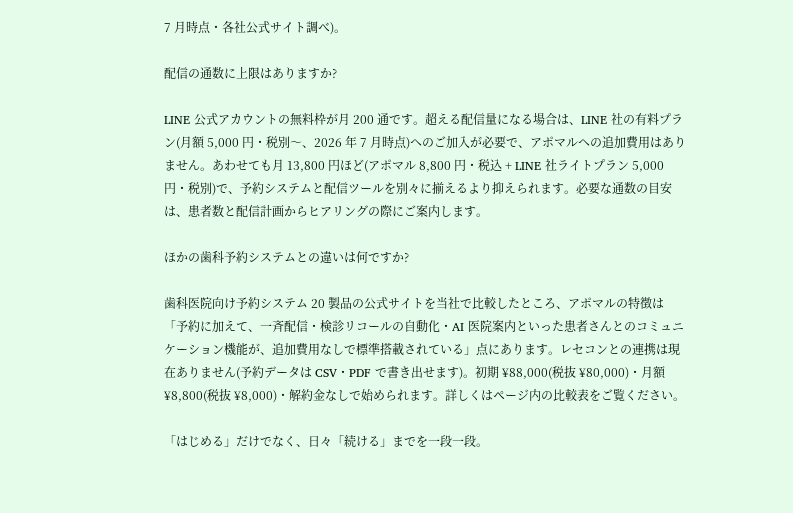7 月時点・各社公式サイト調べ)。

配信の通数に上限はありますか?

LINE 公式アカウントの無料枠が月 200 通です。超える配信量になる場合は、LINE 社の有料プラン(月額 5,000 円・税別〜、2026 年 7 月時点)へのご加入が必要で、アポマルへの追加費用はありません。あわせても月 13,800 円ほど(アポマル 8,800 円・税込 + LINE 社ライトプラン 5,000 円・税別)で、予約システムと配信ツールを別々に揃えるより抑えられます。必要な通数の目安は、患者数と配信計画からヒアリングの際にご案内します。

ほかの歯科予約システムとの違いは何ですか?

歯科医院向け予約システム 20 製品の公式サイトを当社で比較したところ、アポマルの特徴は「予約に加えて、一斉配信・検診リコールの自動化・AI 医院案内といった患者さんとのコミュニケーション機能が、追加費用なしで標準搭載されている」点にあります。レセコンとの連携は現在ありません(予約データは CSV・PDF で書き出せます)。初期 ¥88,000(税抜 ¥80,000)・月額 ¥8,800(税抜 ¥8,000)・解約金なしで始められます。詳しくはページ内の比較表をご覧ください。

「はじめる」だけでなく、日々「続ける」までを一段一段。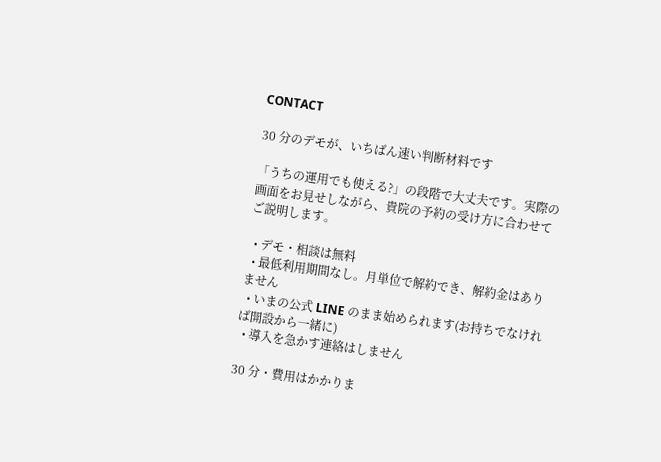CONTACT

30 分のデモが、いちばん速い判断材料です

「うちの運用でも使える?」の段階で大丈夫です。実際の画面をお見せしながら、貴院の予約の受け方に合わせてご説明します。

  • デモ・相談は無料
  • 最低利用期間なし。月単位で解約でき、解約金はありません
  • いまの公式 LINE のまま始められます(お持ちでなければ開設から一緒に)
  • 導入を急かす連絡はしません

30 分・費用はかかりま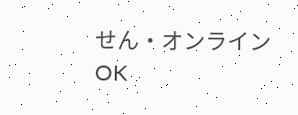せん・オンライン OK